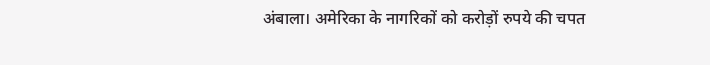अंबाला। अमेरिका के नागरिकों को करोड़ों रुपये की चपत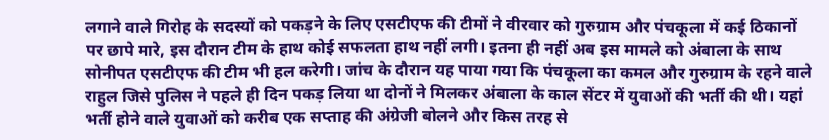लगाने वाले गिरोह के सदस्यों को पकड़ने के लिए एसटीएफ की टीमों ने वीरवार को गुरुग्राम और पंचकूला में कई ठिकानों पर छापे मारे, इस दौरान टीम के हाथ कोई सफलता हाथ नहीं लगी। इतना ही नहीं अब इस मामले को अंबाला के साथ सोनीपत एसटीएफ की टीम भी हल करेगी। जांच के दौरान यह पाया गया कि पंचकूला का कमल और गुरुग्राम के रहने वाले राहुल जिसे पुलिस ने पहले ही दिन पकड़ लिया था दोनों ने मिलकर अंबाला के काल सेंटर में युवाओं की भर्ती की थी। यहां भर्ती होने वाले युवाओं को करीब एक सप्ताह की अंग्रेजी बोलने और किस तरह से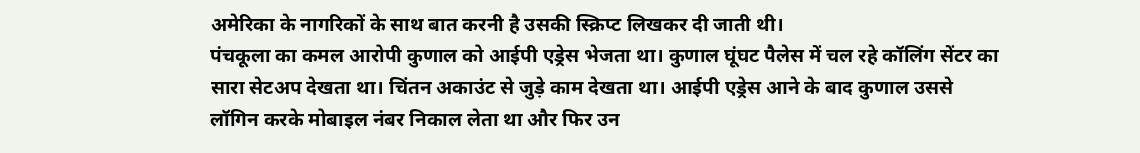अमेरिका के नागरिकों के साथ बात करनी है उसकी स्क्रिप्ट लिखकर दी जाती थी।
पंचकूला का कमल आरोपी कुणाल को आईपी एड्रेस भेजता था। कुणाल घूंघट पैलेस में चल रहे कॉलिंग सेंटर का सारा सेटअप देखता था। चिंतन अकाउंट से जुड़े काम देखता था। आईपी एड्रेस आने के बाद कुणाल उससे लॉगिन करके मोबाइल नंबर निकाल लेता था और फिर उन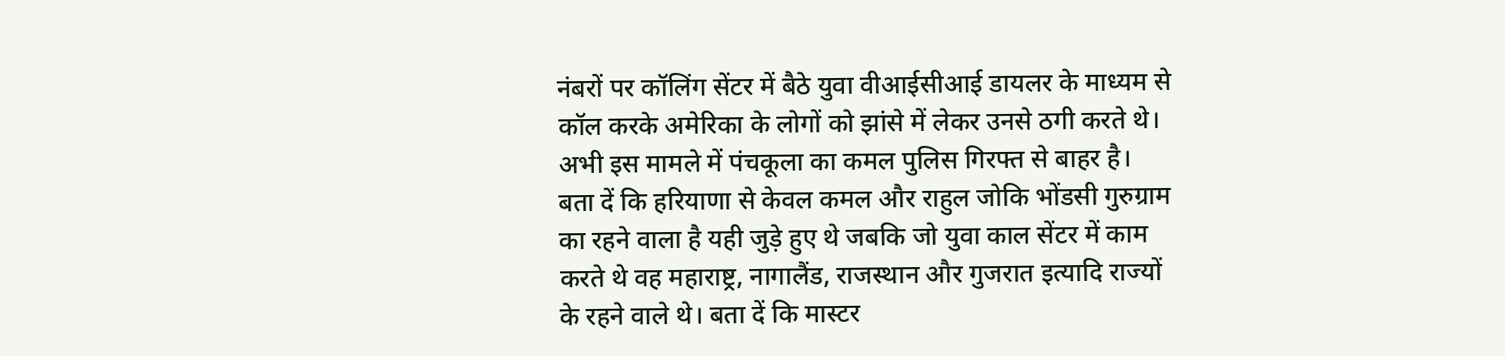नंबरों पर कॉलिंग सेंटर में बैठे युवा वीआईसीआई डायलर के माध्यम से कॉल करके अमेरिका के लोगों को झांसे में लेकर उनसे ठगी करते थे। अभी इस मामले में पंचकूला का कमल पुलिस गिरफ्त से बाहर है।
बता दें कि हरियाणा से केवल कमल और राहुल जोकि भोंडसी गुरुग्राम का रहने वाला है यही जुड़े हुए थे जबकि जो युवा काल सेंटर में काम करते थे वह महाराष्ट्र, नागालैंड, राजस्थान और गुजरात इत्यादि राज्यों के रहने वाले थे। बता दें कि मास्टर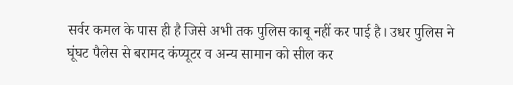सर्वर कमल के पास ही है जिसे अभी तक पुलिस काबू नहीं कर पाई है। उधर पुलिस ने घूंघट पैलेस से बरामद कंप्यूटर व अन्य सामान को सील कर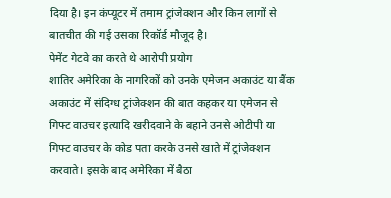दिया है। इन कंप्यूटर में तमाम ट्रांजेक्शन और किन लागों से बातचीत की गई उसका रिकॉर्ड मौजूद है।
पेमेंट गेटवे का करते थे आरोपी प्रयोग
शातिर अमेरिका के नागरिकों को उनके एमेजन अकाउंट या बैंक अकाउंट में संदिग्ध ट्रांजेक्शन की बात कहकर या एमेजन से गिफ्ट वाउचर इत्यादि खरीदवाने के बहाने उनसे ओटीपी या गिफ्ट वाउचर के कोड पता करके उनसे खाते में ट्रांजेक्शन करवाते। इसके बाद अमेरिका में बैठा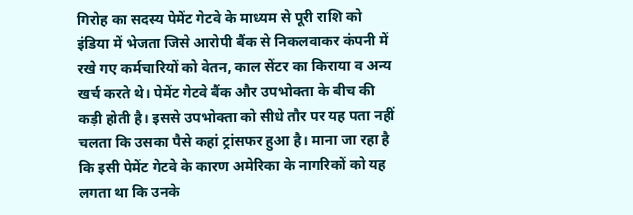गिरोह का सदस्य पेमेंट गेटवे के माध्यम से पूरी राशि को इंडिया में भेजता जिसे आरोपी बैंक से निकलवाकर कंपनी में रखे गए कर्मचारियों को वेतन, काल सेंटर का किराया व अन्य खर्च करते थे। पेमेंट गेटवे बैंक और उपभोक्ता के बीच की कड़ी होती है। इससे उपभोक्ता को सीधे तौर पर यह पता नहीं चलता कि उसका पैसे कहां ट्रांसफर हुआ है। माना जा रहा है कि इसी पेमेंट गेटवे के कारण अमेरिका के नागरिकों को यह लगता था कि उनके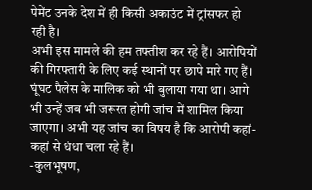पेमेंट उनके देश में ही किसी अकाउंट में ट्रांसफर हो रही है।
अभी इस मामले की हम तफ्तीश कर रहे हैं। आरोपियों की गिरफ्तारी के लिए कई स्थानों पर छापे मारे गए हैं। घूंघट पैलेस के मालिक को भी बुलाया गया था। आगे भी उन्हें जब भी जरूरत होगी जांच में शामिल किया जाएगा। अभी यह जांच का विषय है कि आरोपी कहां-कहां से धंधा चला रहे हैं।
-कुलभूषण,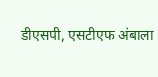डीएसपी, एसटीएफ अंबाला